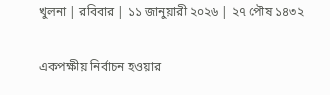খুলনা | রবিবার | ১১ জানুয়ারী ২০২৬ | ২৭ পৌষ ১৪৩২

একপক্ষীয় নির্বাচন হওয়ার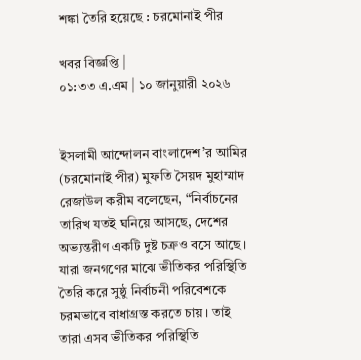শঙ্কা তৈরি হয়েছে : চরমোনাই পীর

খবর বিজ্ঞপ্তি |
০১:৩৩ এ.এম | ১০ জানুয়ারী ২০২৬


ইসলামী আন্দোলন বাংলাদেশ’র আমির (চরমোনাই পীর) মুফতি সৈয়দ মুহাম্মাদ রেজাউল করীম বলেছেন, “নির্বাচনের তারিখ যতই ঘনিয়ে আসছে, দেশের অভ্যন্তরীণ একটি দুষ্ট চক্রও বসে আছে। যারা জনগণের মাঝে ভীতিকর পরিস্থিতি তৈরি করে সুষ্ঠু নির্বাচনী পরিবেশকে চরমভাবে বাধাগ্রস্ত করতে চায়। তাই তারা এসব ভীতিকর পরিস্থিতি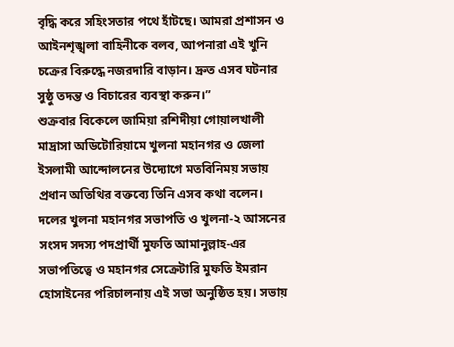বৃদ্ধি করে সহিংসতার পথে হাঁটছে। আমরা প্রশাসন ও আইনশৃঙ্খলা বাহিনীকে বলব, আপনারা এই খুনি চক্রের বিরুদ্ধে নজরদারি বাড়ান। দ্রুত এসব ঘটনার সুষ্ঠু তদন্ত ও বিচারের ব্যবস্থা করুন।”
শুক্রবার বিকেলে জামিয়া রশিদীয়া গোয়ালখালী মাদ্রাসা অডিটোরিয়ামে খুলনা মহানগর ও জেলা ইসলামী আন্দোলনের উদ্যোগে মতবিনিময় সভায় প্রধান অতিথির বক্তব্যে তিনি এসব কথা বলেন।
দলের খুলনা মহানগর সভাপতি ও খুলনা-২ আসনের সংসদ সদস্য পদপ্রার্থী মুফতি আমানুল্লাহ-এর সভাপতিত্বে ও মহানগর সেক্রেটারি মুফতি ইমরান হোসাইনের পরিচালনায় এই সভা অনুষ্ঠিত হয়। সভায়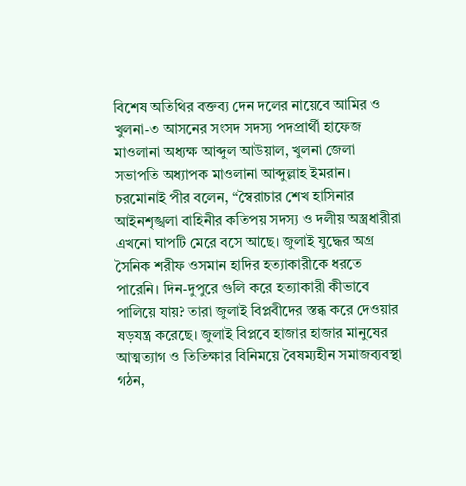বিশেষ অতিথির বক্তব্য দেন দলের নায়েবে আমির ও খুলনা-৩ আসনের সংসদ সদস্য পদপ্রার্থী হাফেজ মাওলানা অধ্যক্ষ আব্দুল আউয়াল, খুলনা জেলা সভাপতি অধ্যাপক মাওলানা আব্দুল্লাহ ইমরান।
চরমোনাই পীর বলেন, “স্বৈরাচার শেখ হাসিনার আইনশৃঙ্খলা বাহিনীর কতিপয় সদস্য ও দলীয় অস্ত্রধারীরা এখনো ঘাপটি মেরে বসে আছে। জুলাই যুদ্ধের অগ্র সৈনিক শরীফ ওসমান হাদির হত্যাকারীকে ধরতে পারেনি। দিন-দুপুরে গুলি করে হত্যাকারী কীভাবে পালিয়ে যায়? তারা জুলাই বিপ্লবীদের স্তব্ধ করে দেওয়ার ষড়যন্ত্র করেছে। জুলাই বিপ্লবে হাজার হাজার মানুষের আত্মত্যাগ ও তিতিক্ষার বিনিময়ে বৈষম্যহীন সমাজব্যবস্থা গঠন,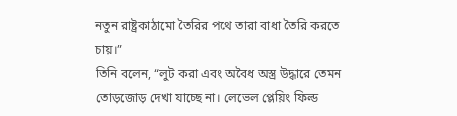নতুন রাষ্ট্রকাঠামো তৈরির পথে তারা বাধা তৈরি করতে চায়।”
তিনি বলেন, “লুট করা এবং অবৈধ অস্ত্র উদ্ধারে তেমন তোড়জোড় দেখা যাচ্ছে না। লেভেল প্লেয়িং ফিল্ড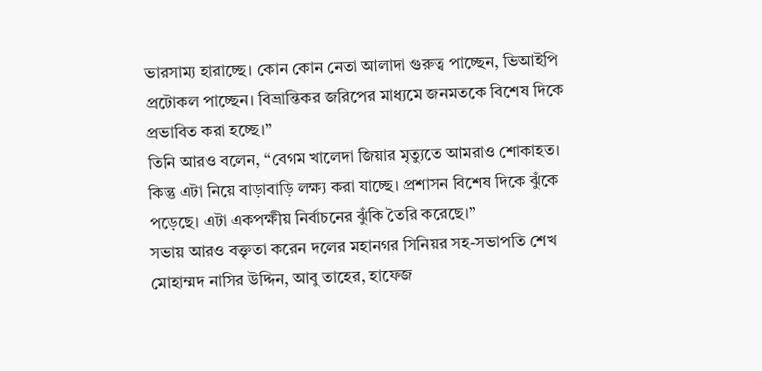ভারসাম্য হারাচ্ছে। কোন কোন নেতা আলাদা গুরুত্ব পাচ্ছেন, ভিআইপি প্রটোকল পাচ্ছেন। বিভ্রান্তিকর জরিপের মাধ্যমে জনমতকে বিশেষ দিকে প্রভাবিত করা হচ্ছে।”
তিনি আরও বলেন, “বেগম খালেদা জিয়ার মৃত্যুতে আমরাও শোকাহত। কিন্তু এটা নিয়ে বাড়াবাড়ি লক্ষ্য করা যাচ্ছে। প্রশাসন বিশেষ দিকে ঝুঁকে পড়েছে। এটা একপক্ষীয় নির্বাচনের ঝুঁকি তৈরি করেছে।”
সভায় আরও বক্তৃতা করেন দলের মহানগর সিনিয়র সহ-সভাপতি শেখ মোহাম্মদ নাসির উদ্দিন, আবু তাহের, হাফেজ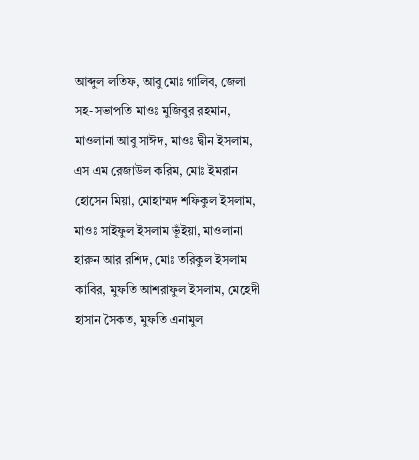আব্দুল লতিফ, আবু মোঃ গালিব, জেলা সহ-সভাপতি মাওঃ মুজিবুর রহমান, মাওলানা আবু সাঈদ, মাওঃ দ্বীন ইসলাম, এস এম রেজাউল করিম, মোঃ ইমরান হোসেন মিয়া, মোহাম্মদ শফিকুল ইসলাম, মাওঃ সাইফুল ইসলাম ভূঁইয়া, মাওলানা হারুন আর রশিদ, মোঃ তরিকুল ইসলাম কাবির, মুফতি আশরাফুল ইসলাম, মেহেদী হাসান সৈকত, মুফতি এনামুল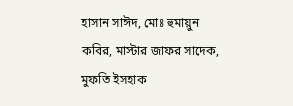হাসান সাঈদ, মোঃ হুমায়ুন কবির, মাস্টার জাফর সাদেক, মুফতি ইসহাক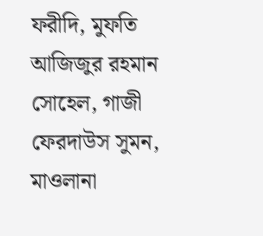ফরীদি, মুফতি আজিজুর রহমান সোহেল, গাজী ফেরদাউস সুমন, মাওলানা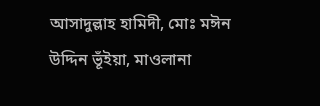আসাদুল্লাহ হামিদী, মোঃ মঈন উদ্দিন ভূঁইয়া, মাওলানা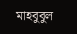মাহবুবুল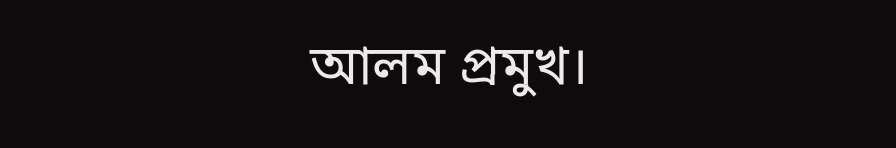আলম প্রমুখ।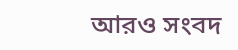আরও সংবদ